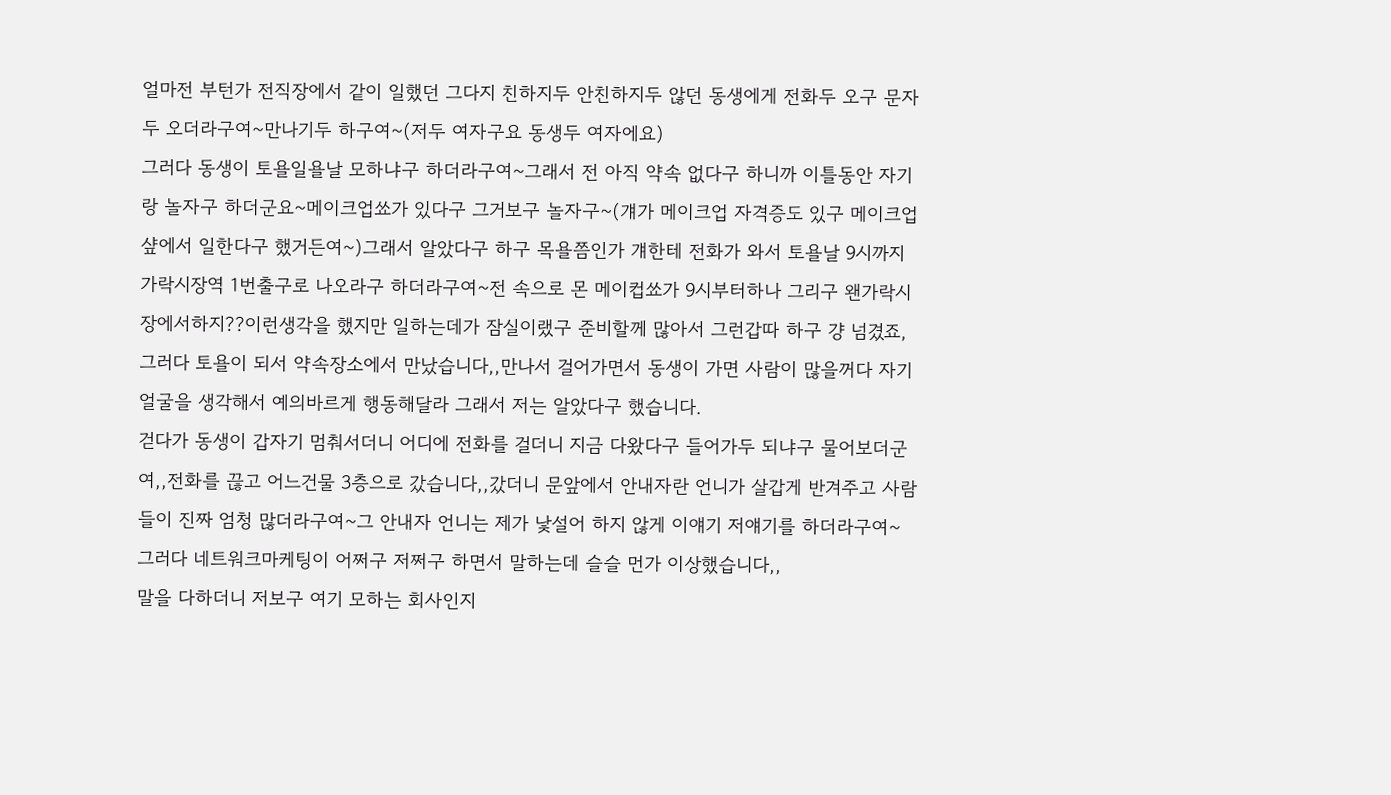얼마전 부턴가 전직장에서 같이 일했던 그다지 친하지두 안친하지두 않던 동생에게 전화두 오구 문자
두 오더라구여~만나기두 하구여~(저두 여자구요 동생두 여자에요)
그러다 동생이 토욜일욜날 모하냐구 하더라구여~그래서 전 아직 약속 없다구 하니까 이틀동안 자기
랑 놀자구 하더군요~메이크업쑈가 있다구 그거보구 놀자구~(걔가 메이크업 자격증도 있구 메이크업
샾에서 일한다구 했거든여~)그래서 알았다구 하구 목욜쯤인가 걔한테 전화가 와서 토욜날 9시까지
가락시장역 1번출구로 나오라구 하더라구여~전 속으로 몬 메이컵쑈가 9시부터하나 그리구 왠가락시
장에서하지??이런생각을 했지만 일하는데가 잠실이랬구 준비할께 많아서 그런갑따 하구 걍 넘겼죠,
그러다 토욜이 되서 약속장소에서 만났습니다,,만나서 걸어가면서 동생이 가면 사람이 많을꺼다 자기
얼굴을 생각해서 예의바르게 행동해달라 그래서 저는 알았다구 했습니다.
걷다가 동생이 갑자기 멈춰서더니 어디에 전화를 걸더니 지금 다왔다구 들어가두 되냐구 물어보더군
여,,전화를 끊고 어느건물 3층으로 갔습니다,,갔더니 문앞에서 안내자란 언니가 살갑게 반겨주고 사람
들이 진짜 엄청 많더라구여~그 안내자 언니는 제가 낯설어 하지 않게 이얘기 저얘기를 하더라구여~
그러다 네트워크마케팅이 어쩌구 저쩌구 하면서 말하는데 슬슬 먼가 이상했습니다,,
말을 다하더니 저보구 여기 모하는 회사인지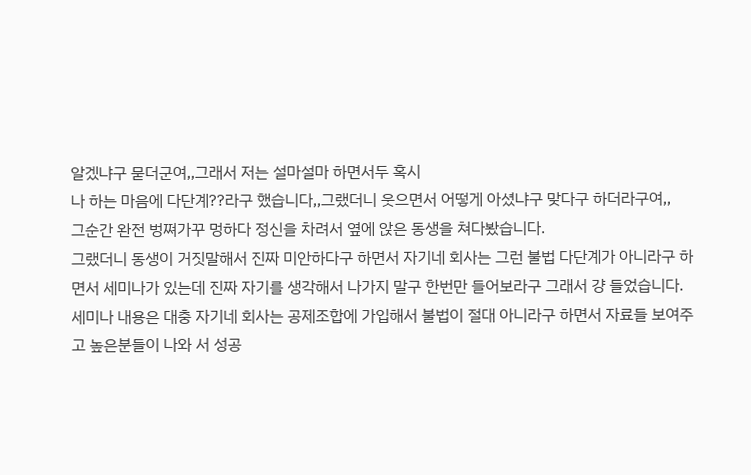알겠냐구 묻더군여,,그래서 저는 설마설마 하면서두 혹시
나 하는 마음에 다단계??라구 했습니다,,그랬더니 웃으면서 어떻게 아셨냐구 맞다구 하더라구여,,
그순간 완전 벙쪄가꾸 멍하다 정신을 차려서 옆에 앉은 동생을 쳐다봤습니다.
그랬더니 동생이 거짓말해서 진짜 미안하다구 하면서 자기네 회사는 그런 불법 다단계가 아니라구 하
면서 세미나가 있는데 진짜 자기를 생각해서 나가지 말구 한번만 들어보라구 그래서 걍 들었습니다.
세미나 내용은 대충 자기네 회사는 공제조합에 가입해서 불법이 절대 아니라구 하면서 자료들 보여주
고 높은분들이 나와 서 성공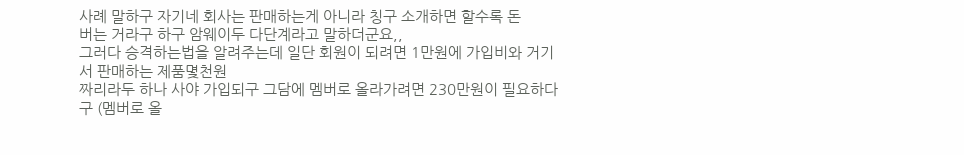사례 말하구 자기네 회사는 판매하는게 아니라 칭구 소개하면 할수록 돈
버는 거라구 하구 암웨이두 다단계라고 말하더군요,,
그러다 승격하는법을 알려주는데 일단 회원이 되려면 1만원에 가입비와 거기서 판매하는 제품몇천원
짜리라두 하나 사야 가입되구 그담에 멤버로 올라가려면 230만원이 필요하다구 (멤버로 올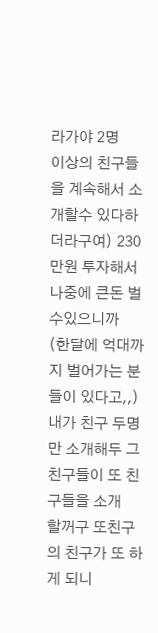라가야 2명
이상의 친구들을 계속해서 소개할수 있다하더라구여) 230만원 투자해서 나중에 큰돈 벌수있으니까
(한달에 억대까지 벌어가는 분들이 있다고,,)내가 친구 두명만 소개해두 그친구들이 또 친구들을 소개
할꺼구 또친구의 친구가 또 하게 되니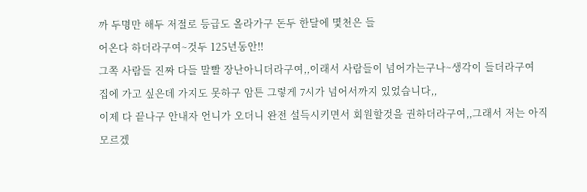까 두명만 해두 저절로 등급도 올라가구 돈두 한달에 몇천은 들
어온다 하더라구여~것두 125년동안!!
그쪽 사람들 진짜 다들 말빨 장난아니더라구여,,이래서 사람들이 넘어가는구나~생각이 들더라구여
집에 가고 싶은데 가지도 못하구 암튼 그렇게 7시가 넘어서까지 있었습니다,,
이제 다 끝나구 안내자 언니가 오더니 완전 설득시키면서 회원할것을 권하더라구여,,그래서 저는 아직
모르겠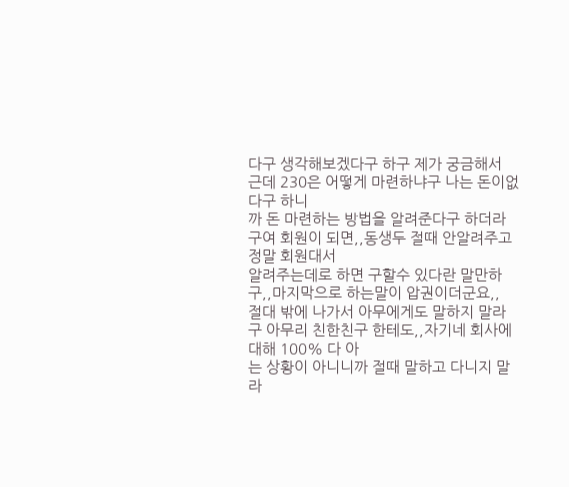다구 생각해보겠다구 하구 제가 궁금해서 근데 230은 어떻게 마련하냐구 나는 돈이없다구 하니
까 돈 마련하는 방법을 알려준다구 하더라구여 회원이 되면,,동생두 절때 안알려주고 정말 회원대서
알려주는데로 하면 구할수 있다란 말만하구,,마지막으로 하는말이 압권이더군요,,
절대 밖에 나가서 아무에게도 말하지 말라구 아무리 친한친구 한테도,,자기네 회사에 대해 100% 다 아
는 상황이 아니니까 절때 말하고 다니지 말라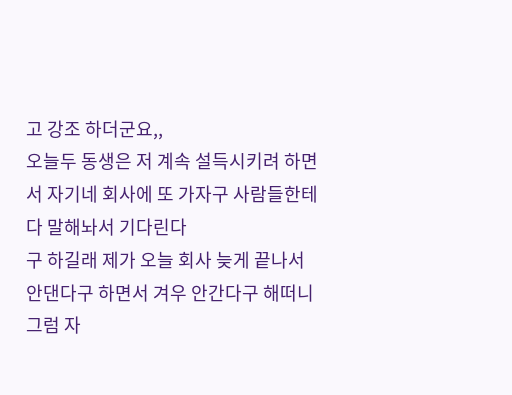고 강조 하더군요,,
오늘두 동생은 저 계속 설득시키려 하면서 자기네 회사에 또 가자구 사람들한테 다 말해놔서 기다린다
구 하길래 제가 오늘 회사 늦게 끝나서 안댄다구 하면서 겨우 안간다구 해떠니 그럼 자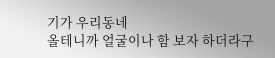기가 우리동네
올테니까 얼굴이나 함 보자 하더라구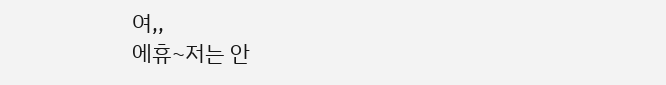여,,
에휴~저는 안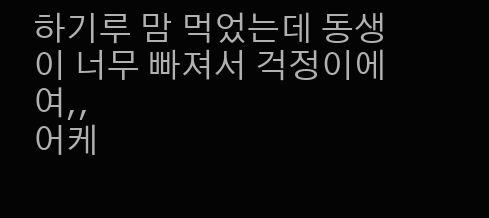하기루 맘 먹었는데 동생이 너무 빠져서 걱정이에여,,
어케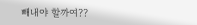빼내야 할까여??